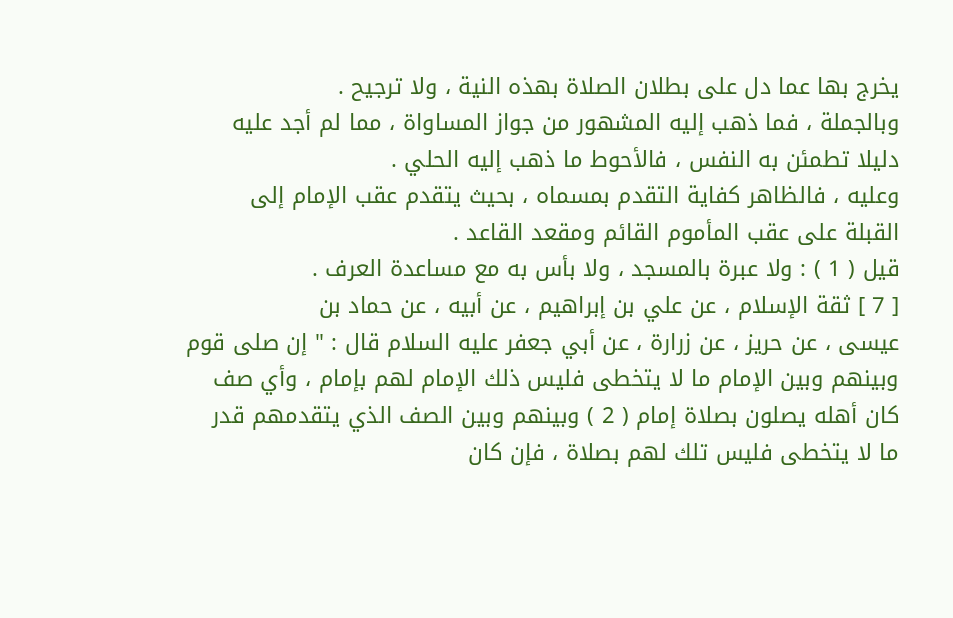يخرج بها عما دل على بطلان الصلاة بهذه النية ، ولا ترجيح .
وبالجملة ، فما ذهب إليه المشهور من جواز المساواة ، مما لم أجد عليه
دليلا تطمئن به النفس ، فالأحوط ما ذهب إليه الحلي .
وعليه ، فالظاهر كفاية التقدم بمسماه ، بحيث يتقدم عقب الإمام إلى
القبلة على عقب المأموم القائم ومقعد القاعد .
قيل ( 1 ) : ولا عبرة بالمسجد ، ولا بأس به مع مساعدة العرف .
[ 7 ] ثقة الإسلام ، عن علي بن إبراهيم ، عن أبيه ، عن حماد بن
عيسى ، عن حريز ، عن زرارة ، عن أبي جعفر عليه السلام قال : " إن صلى قوم
وبينهم وبين الإمام ما لا يتخطى فليس ذلك الإمام لهم بإمام ، وأي صف
كان أهله يصلون بصلاة إمام ( 2 ) وبينهم وبين الصف الذي يتقدمهم قدر
ما لا يتخطى فليس تلك لهم بصلاة ، فإن كان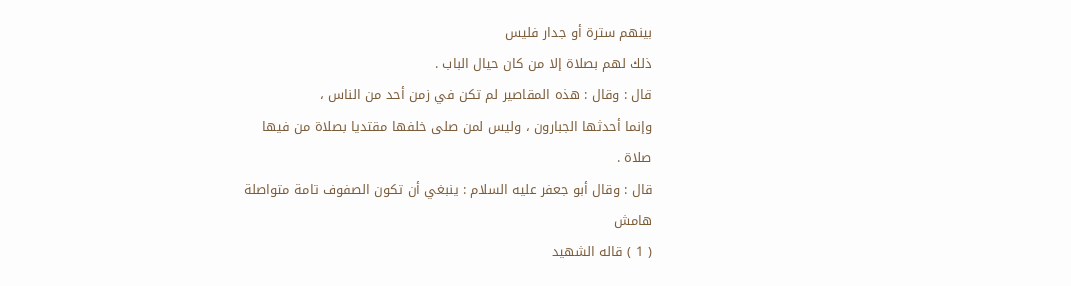بينهم سترة أو جدار فليس
ذلك لهم بصلاة إلا من كان حيال الباب .
قال : وقال : هذه المقاصير لم تكن في زمن أحد من الناس ،
وإنما أحدثها الجبارون ، وليس لمن صلى خلفها مقتديا بصلاة من فيها
صلاة .
قال : وقال أبو جعفر عليه السلام : ينبغي أن تكون الصفوف تامة متواصلة
هامش
( 1 ) قاله الشهيد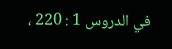في الدروس 1 : 220 ،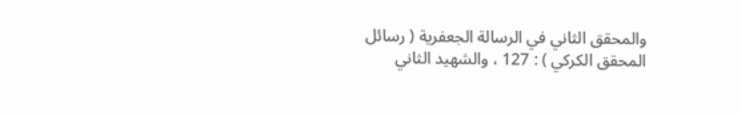والمحقق الثاني في الرسالة الجعفرية ( رسائل
المحقق الكركي ) : 127 ، والشهيد الثاني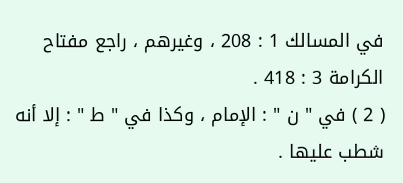في المسالك 1 : 208 ، وغيرهم ، راجع مفتاح
الكرامة 3 : 418 .
( 2 ) في " ن " : الإمام ، وكذا في " ط " : إلا أنه شطب عليها .